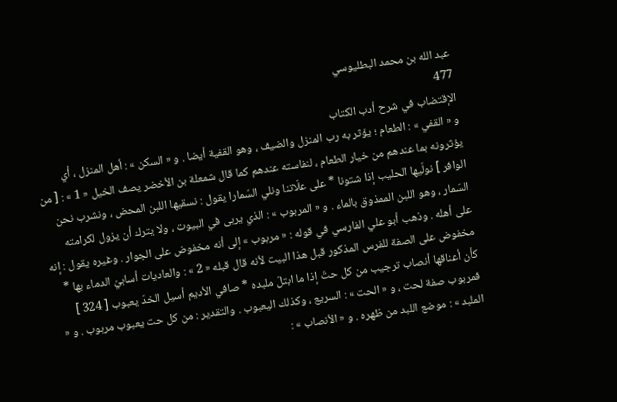عبد الله بن محمد البطليوسي
477
الإقتضاب في شرح أدب الكتاب
و « القفي » : الطعام ؛ يؤثر به رب المنزل والضيف ، وهو القفية أيضا . و « السكن » : أهل المنزل ، أي يؤثرونه بما عندهم من خيار الطعام ، لنفاسته عندهم كما قال شمعلة بن الأخضر يصف الخيل « 1 » : [ من الوافر ] نولّيها الحليب إذا شتونا * على علّاتنا ونلي السّمارا يقول : نسقيها اللبن المحض ، ونشرب نحن السّمار ، وهو اللبن الممذوق بالماء . و « المربوب » : الذي يربى في البيوت ، ولا يترك أن يزول لكرامته على أهله . وذهب أبو علي الفارسي في قوله : « مربوب » إلى أنه مخفوض على الجوار . وغيره يقول : إنه مخفوض على الصفة للفرس المذكور قبل هذا البيت لأنه قال قبله « 2 » : والعاديات أسابيّ الدماء بها * كأن أعناقها أنصاب ترجيب من كل حتّ إذا ما ابتلّ ملبده * صافي الأديم أسيل الخدّ يعبوب [ 324 ] فمربوب صفة لحت ، و « الحت » : السريع ، وكذلك اليعبوب . والتقدير : من كل حت يعبوب مربوب . و « الملبد » : موضع اللبد من ظهره . و « الأنصاب » :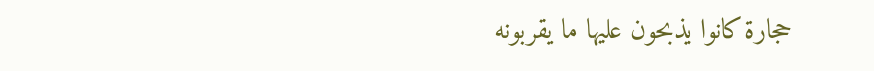حجارة كانوا يذبحون عليها ما يقربونه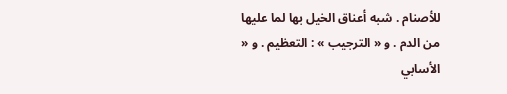للأصنام . شبه أعناق الخيل بها لما عليها من الدم . و « الترجيب » : التعظيم . و « الأسابي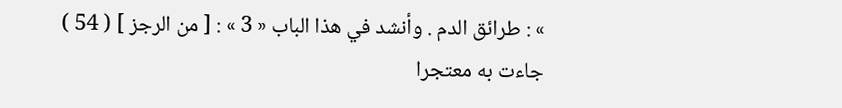» : طرائق الدم . وأنشد في هذا الباب « 3 » : [ من الرجز ] ( 54 ) جاءت به معتجرا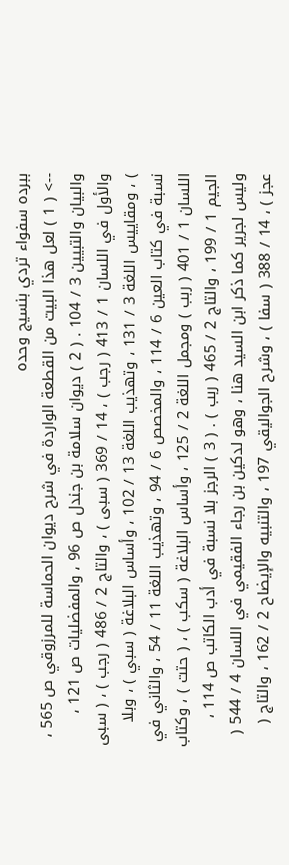ببرده سفواء تردي بنسيج وحده
--> ( 1 ) لعل هذا البيت من القطعة الواردة في شرح ديوان الحماسة للمرزوقي ص 565 ، والبيان والتبيين 3 / 104 . ( 2 ) ديوان سلامة بن جندل ص 96 ، والمفضليات ص 121 ، والأول في اللسان 1 / 413 ( رجب ) ، 14 / 369 ( سبى ) ، والتاج 2 / 486 ( رجب ) ، ( سبى ) ، ومقاييس اللغة 3 / 131 ، وتهذيب اللغة 13 / 102 ، وأساس البلاغة ( سبي ) ، وبلا نسبة في كتاب العين 6 / 114 ، والمخصص 6 / 94 ، وتهذيب اللغة 11 / 54 ، والثاني في اللسان 1 / 401 ( ربب ) ومجمل اللغة 2 / 125 ، وأساس البلاغة ( سكب ) ، ( حتت ) ، وكتاب الجيم 1 / 199 ، والتاج 2 / 465 ( ربب ) . ( 3 ) الرجز بلا نسبة في أدب الكاتب ص 114 ، وليس لجرير كما ذكر ابن السيد هنا ، وهو لدكين بن رجاء الفقيمي في اللسان 4 / 544 ( عجز ) ، 14 / 388 ( سفا ) ، وشرح الجواليقي 197 ، والتنبيه والإيضاح 2 / 162 ، والتاج (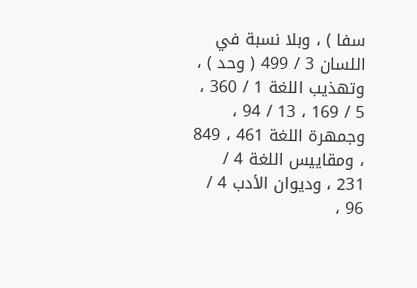سفا ) ، وبلا نسبة في اللسان 3 / 499 ( وحد ) ، وتهذيب اللغة 1 / 360 ، 5 / 169 ، 13 / 94 ، وجمهرة اللغة 461 ، 849 ، ومقاييس اللغة 4 / 231 ، وديوان الأدب 4 / 96 ،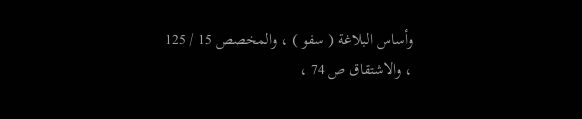وأساس البلاغة ( سفو ) ، والمخصص 15 / 125 ، والاشتقاق ص 74 ،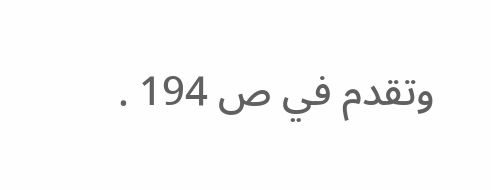وتقدم في ص 194 .